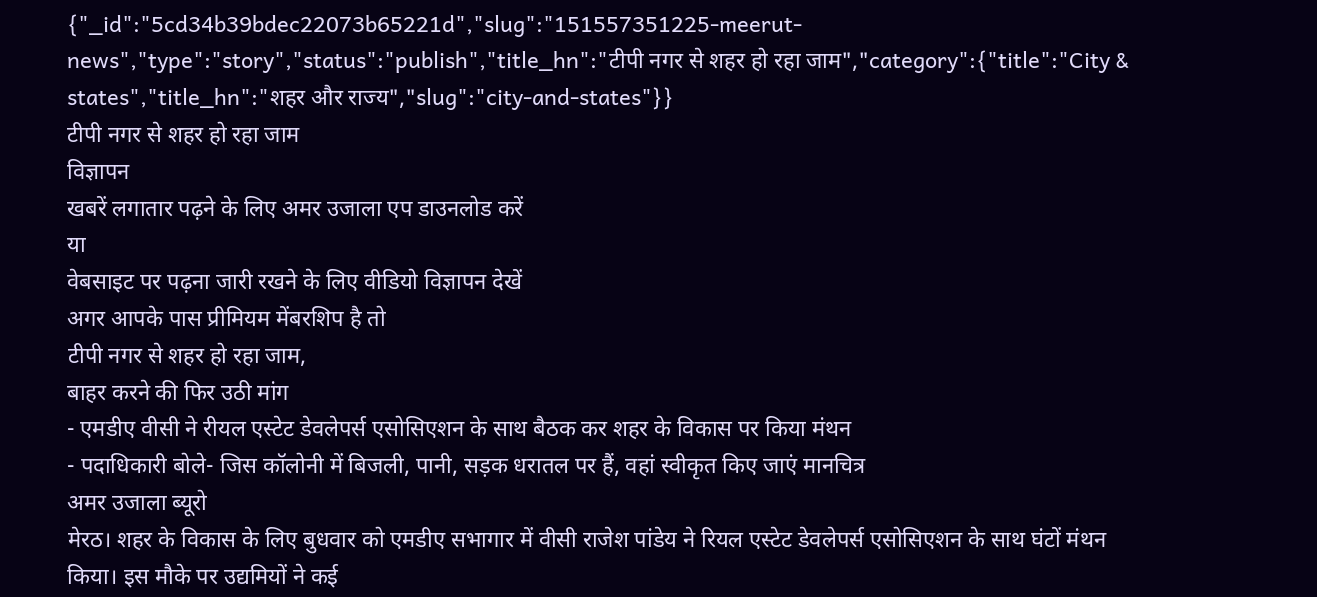{"_id":"5cd34b39bdec22073b65221d","slug":"151557351225-meerut-news","type":"story","status":"publish","title_hn":"टीपी नगर से शहर हो रहा जाम","category":{"title":"City & states","title_hn":"शहर और राज्य","slug":"city-and-states"}}
टीपी नगर से शहर हो रहा जाम
विज्ञापन
खबरें लगातार पढ़ने के लिए अमर उजाला एप डाउनलोड करें
या
वेबसाइट पर पढ़ना जारी रखने के लिए वीडियो विज्ञापन देखें
अगर आपके पास प्रीमियम मेंबरशिप है तो
टीपी नगर से शहर हो रहा जाम,
बाहर करने की फिर उठी मांग
- एमडीए वीसी ने रीयल एस्टेट डेवलेपर्स एसोसिएशन के साथ बैठक कर शहर के विकास पर किया मंथन
- पदाधिकारी बोले- जिस कॉलोनी में बिजली, पानी, सड़क धरातल पर हैं, वहां स्वीकृत किए जाएं मानचित्र
अमर उजाला ब्यूरो
मेरठ। शहर के विकास के लिए बुधवार को एमडीए सभागार में वीसी राजेश पांडेय ने रियल एस्टेट डेवलेपर्स एसोसिएशन के साथ घंटों मंथन किया। इस मौके पर उद्यमियों ने कई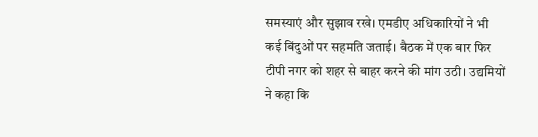समस्याएं और सुझाव रखे। एमडीए अधिकारियों ने भी कई बिंदुओं पर सहमति जताई। बैठक में एक बार फिर टीपी नगर को शहर से बाहर करने की मांग उठी। उद्यमियों ने कहा कि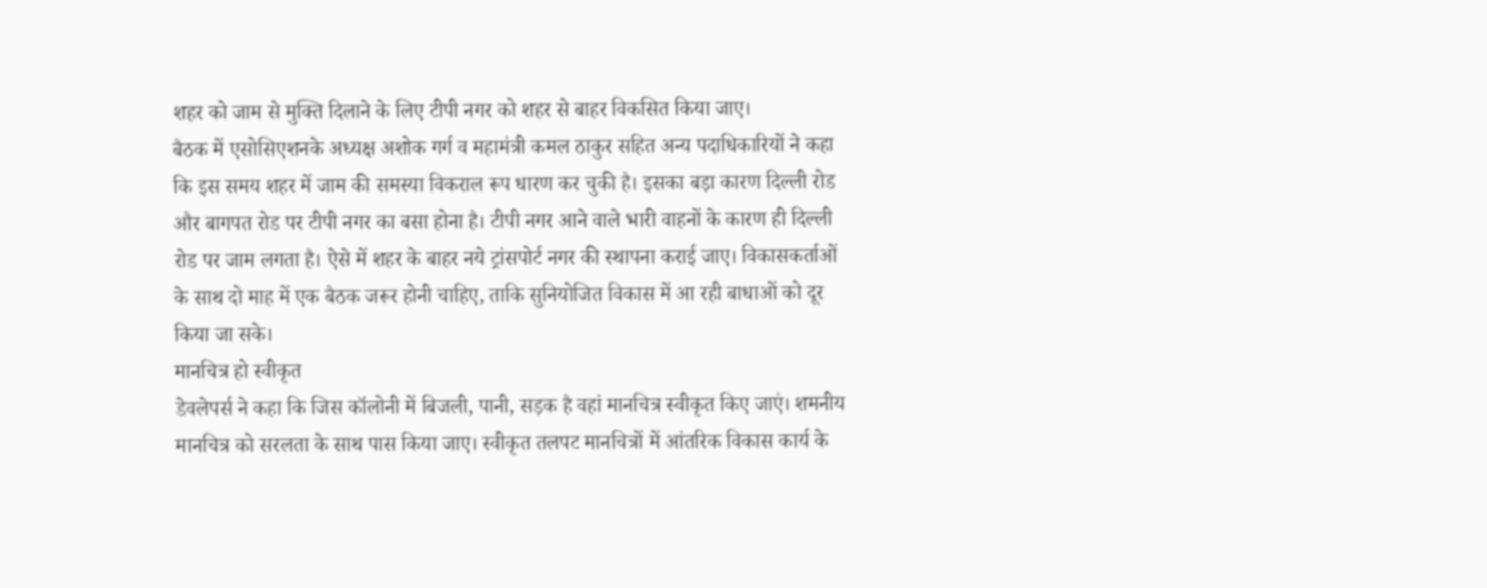शहर को जाम से मुक्ति दिलाने के लिए टीपी नगर को शहर से बाहर विकसित किया जाए।
बैठक में एसोसिएशनके अध्यक्ष अशोक गर्ग व महामंत्री कमल ठाकुर सहित अन्य पदाधिकारियों ने कहा कि इस समय शहर में जाम की समस्या विकराल रूप धारण कर चुकी है। इसका बड़ा कारण दिल्ली रोड और बागपत रोड पर टीपी नगर का बसा होना है। टीपी नगर आने वाले भारी वाहनों के कारण ही दिल्ली रोड पर जाम लगता है। ऐसे में शहर के बाहर नये ट्रांसपोर्ट नगर की स्थापना कराई जाए। विकासकर्ताओं के साथ दो माह में एक बैठक जरूर होनी चाहिए, ताकि सुनियोजित विकास में आ रही बाधाओं को दूर किया जा सके।
मानचित्र हो स्वीकृत
डेवलेपर्स ने कहा कि जिस कॉलोनी में बिजली, पानी, सड़क है वहां मानचित्र स्वीकृत किए जाएं। शमनीय मानचित्र को सरलता के साथ पास किया जाए। स्वीकृत तलपट मानचित्रों में आंतरिक विकास कार्य के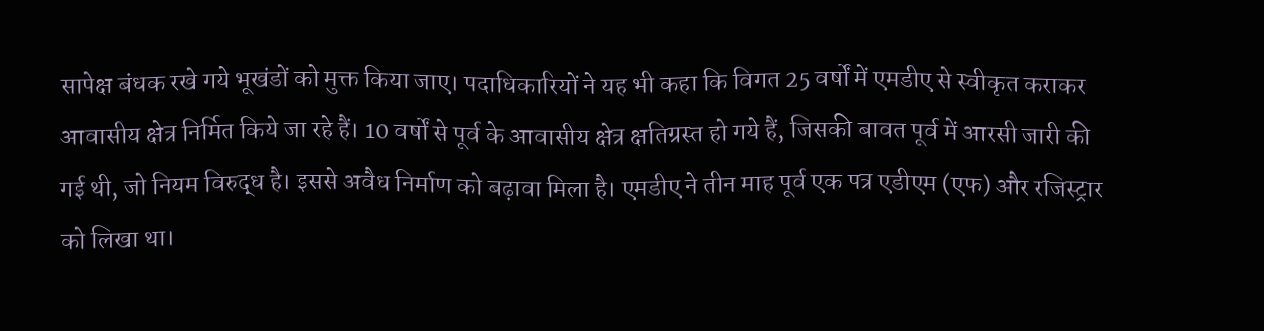सापेक्ष बंधक रखे गये भूखंडों को मुक्त किया जाए। पदाधिकारियों ने यह भी कहा कि विगत 25 वर्षों में एमडीए से स्वीकृत कराकर आवासीय क्षेत्र निर्मित किये जा रहे हैं। 10 वर्षों से पूर्व के आवासीय क्षेत्र क्षतिग्रस्त हो गये हैं, जिसकी बावत पूर्व में आरसी जारी की गई थी, जो नियम विरुद्ध है। इससे अवैध निर्माण को बढ़ावा मिला है। एमडीए ने तीन माह पूर्व एक पत्र एडीएम (एफ) और रजिस्ट्रार को लिखा था।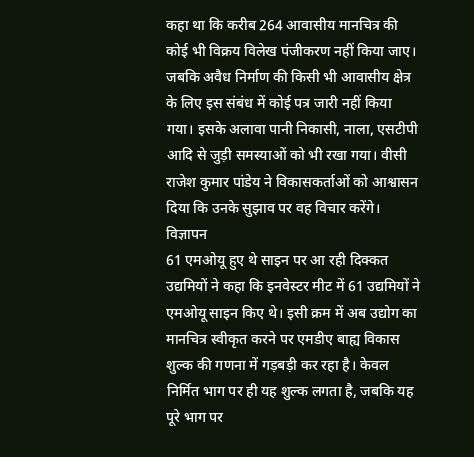कहा था कि करीब 264 आवासीय मानचित्र की कोई भी विक्रय विलेख पंजीकरण नहीं किया जाए। जबकि अवैध निर्माण की किसी भी आवासीय क्षेत्र के लिए इस संबंध में कोई पत्र जारी नहीं किया गया। इसके अलावा पानी निकासी, नाला, एसटीपी आदि से जुड़ी समस्याओं को भी रखा गया। वीसी राजेश कुमार पांडेय ने विकासकर्ताओं को आश्वासन दिया कि उनके सुझाव पर वह विचार करेंगे।
विज्ञापन
61 एमओयू हुए थे साइन पर आ रही दिक्कत
उद्यमियों ने कहा कि इनवेस्टर मीट में 61 उद्यमियों ने एमओयू साइन किए थे। इसी क्रम में अब उद्योग का मानचित्र स्वीकृत करने पर एमडीए बाह्य विकास शुल्क की गणना में गड़बड़ी कर रहा है। केवल निर्मित भाग पर ही यह शुल्क लगता है, जबकि यह पूरे भाग पर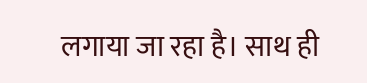लगाया जा रहा है। साथ ही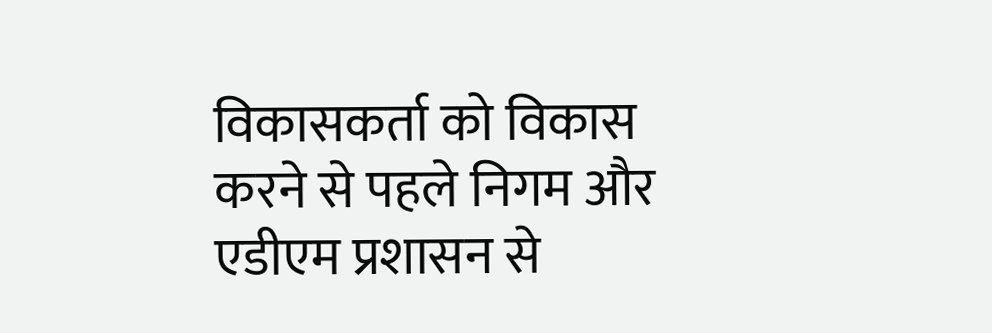विकासकर्ता को विकास करने से पहले निगम और एडीएम प्रशासन से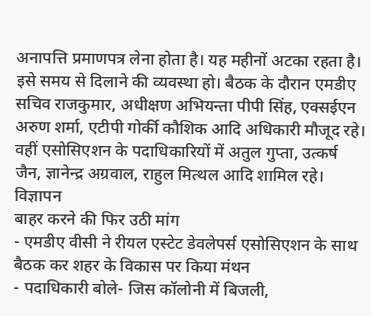अनापत्ति प्रमाणपत्र लेना होता है। यह महीनों अटका रहता है। इसे समय से दिलाने की व्यवस्था हो। बैठक के दौरान एमडीए सचिव राजकुमार, अधीक्षण अभियन्ता पीपी सिंह, एक्सईएन अरुण शर्मा, एटीपी गोर्की कौशिक आदि अधिकारी मौजूद रहे। वहीं एसोसिएशन के पदाधिकारियों में अतुल गुप्ता, उत्कर्ष जैन, ज्ञानेन्द्र अग्रवाल, राहुल मित्थल आदि शामिल रहे।
विज्ञापन
बाहर करने की फिर उठी मांग
- एमडीए वीसी ने रीयल एस्टेट डेवलेपर्स एसोसिएशन के साथ बैठक कर शहर के विकास पर किया मंथन
- पदाधिकारी बोले- जिस कॉलोनी में बिजली,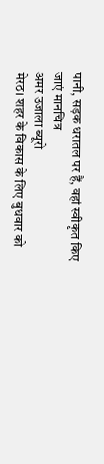पानी, सड़क धरातल पर हैं, वहां स्वीकृत किए जाएं मानचित्र
अमर उजाला ब्यूरो
मेरठ। शहर के विकास के लिए बुधवार को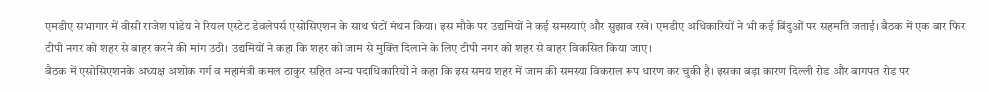एमडीए सभागार में वीसी राजेश पांडेय ने रियल एस्टेट डेवलेपर्स एसोसिएशन के साथ घंटों मंथन किया। इस मौके पर उद्यमियों ने कई समस्याएं और सुझाव रखे। एमडीए अधिकारियों ने भी कई बिंदुओं पर सहमति जताई। बैठक में एक बार फिर टीपी नगर को शहर से बाहर करने की मांग उठी। उद्यमियों ने कहा कि शहर को जाम से मुक्ति दिलाने के लिए टीपी नगर को शहर से बाहर विकसित किया जाए।
बैठक में एसोसिएशनके अध्यक्ष अशोक गर्ग व महामंत्री कमल ठाकुर सहित अन्य पदाधिकारियों ने कहा कि इस समय शहर में जाम की समस्या विकराल रूप धारण कर चुकी है। इसका बड़ा कारण दिल्ली रोड और बागपत रोड पर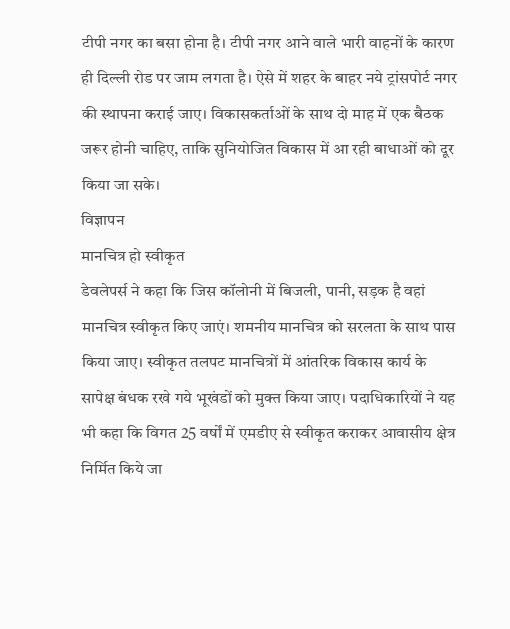टीपी नगर का बसा होना है। टीपी नगर आने वाले भारी वाहनों के कारण ही दिल्ली रोड पर जाम लगता है। ऐसे में शहर के बाहर नये ट्रांसपोर्ट नगर की स्थापना कराई जाए। विकासकर्ताओं के साथ दो माह में एक बैठक जरूर होनी चाहिए, ताकि सुनियोजित विकास में आ रही बाधाओं को दूर किया जा सके।
विज्ञापन
मानचित्र हो स्वीकृत
डेवलेपर्स ने कहा कि जिस कॉलोनी में बिजली, पानी, सड़क है वहां मानचित्र स्वीकृत किए जाएं। शमनीय मानचित्र को सरलता के साथ पास किया जाए। स्वीकृत तलपट मानचित्रों में आंतरिक विकास कार्य के सापेक्ष बंधक रखे गये भूखंडों को मुक्त किया जाए। पदाधिकारियों ने यह भी कहा कि विगत 25 वर्षों में एमडीए से स्वीकृत कराकर आवासीय क्षेत्र निर्मित किये जा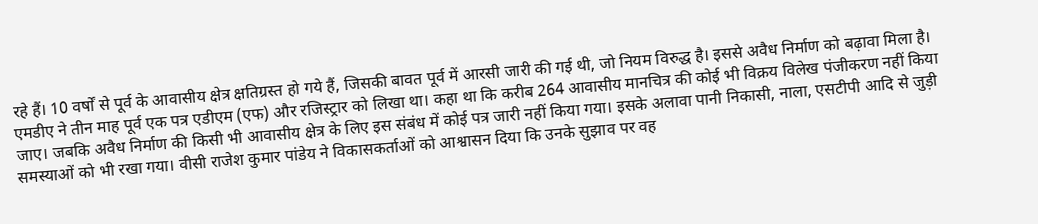रहे हैं। 10 वर्षों से पूर्व के आवासीय क्षेत्र क्षतिग्रस्त हो गये हैं, जिसकी बावत पूर्व में आरसी जारी की गई थी, जो नियम विरुद्ध है। इससे अवैध निर्माण को बढ़ावा मिला है। एमडीए ने तीन माह पूर्व एक पत्र एडीएम (एफ) और रजिस्ट्रार को लिखा था। कहा था कि करीब 264 आवासीय मानचित्र की कोई भी विक्रय विलेख पंजीकरण नहीं किया जाए। जबकि अवैध निर्माण की किसी भी आवासीय क्षेत्र के लिए इस संबंध में कोई पत्र जारी नहीं किया गया। इसके अलावा पानी निकासी, नाला, एसटीपी आदि से जुड़ी समस्याओं को भी रखा गया। वीसी राजेश कुमार पांडेय ने विकासकर्ताओं को आश्वासन दिया कि उनके सुझाव पर वह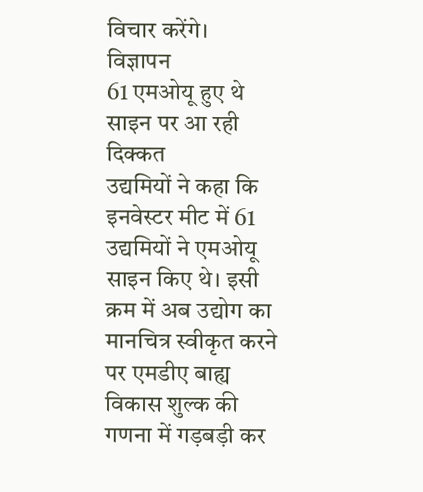विचार करेंगे।
विज्ञापन
61 एमओयू हुए थे साइन पर आ रही दिक्कत
उद्यमियों ने कहा कि इनवेस्टर मीट में 61 उद्यमियों ने एमओयू साइन किए थे। इसी क्रम में अब उद्योग का मानचित्र स्वीकृत करने पर एमडीए बाह्य विकास शुल्क की गणना में गड़बड़ी कर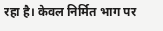रहा है। केवल निर्मित भाग पर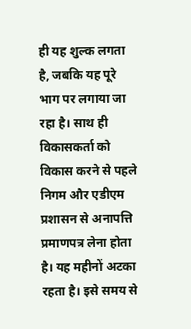ही यह शुल्क लगता है, जबकि यह पूरे भाग पर लगाया जा रहा है। साथ ही विकासकर्ता को विकास करने से पहले निगम और एडीएम प्रशासन से अनापत्ति प्रमाणपत्र लेना होता है। यह महीनों अटका रहता है। इसे समय से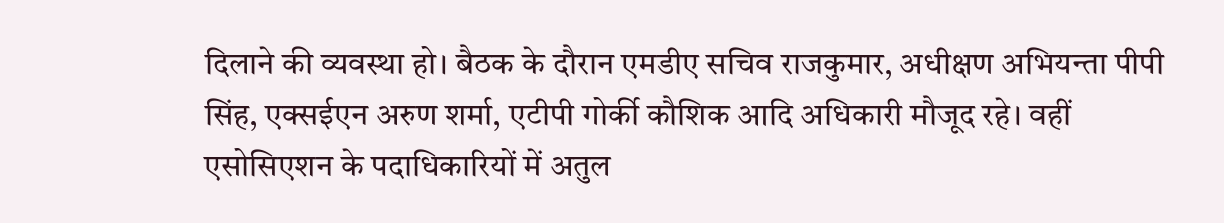दिलाने की व्यवस्था हो। बैठक के दौरान एमडीए सचिव राजकुमार, अधीक्षण अभियन्ता पीपी सिंह, एक्सईएन अरुण शर्मा, एटीपी गोर्की कौशिक आदि अधिकारी मौजूद रहे। वहीं एसोसिएशन के पदाधिकारियों में अतुल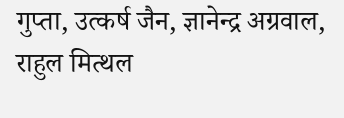गुप्ता, उत्कर्ष जैन, ज्ञानेन्द्र अग्रवाल, राहुल मित्थल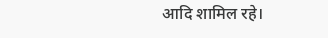आदि शामिल रहे।